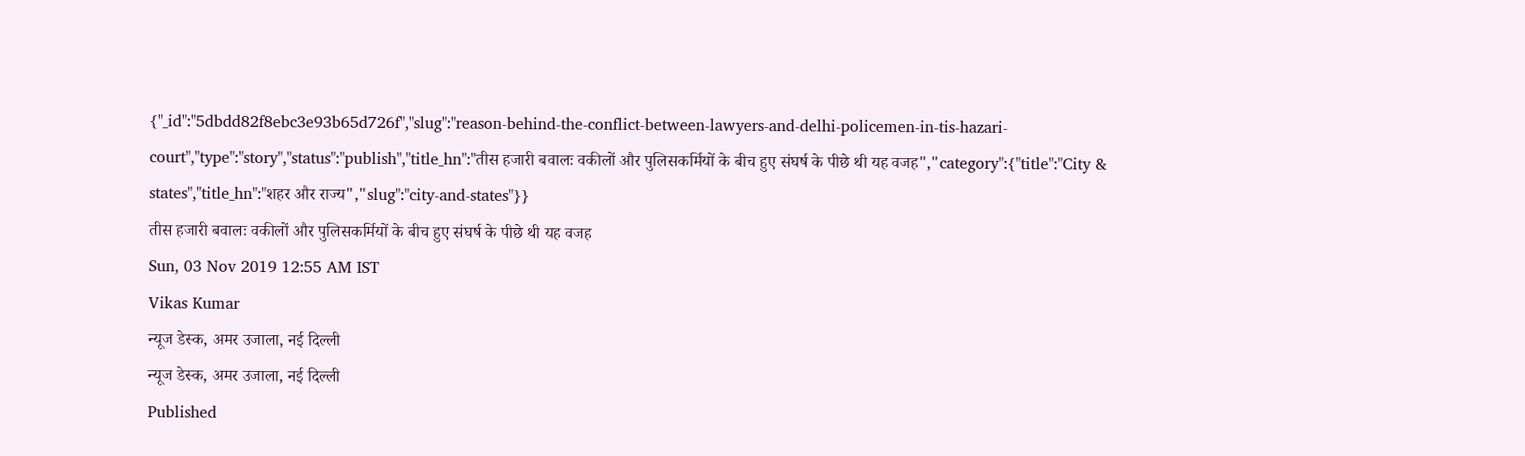{"_id":"5dbdd82f8ebc3e93b65d726f","slug":"reason-behind-the-conflict-between-lawyers-and-delhi-policemen-in-tis-hazari-court","type":"story","status":"publish","title_hn":"तीस हजारी बवालः वकीलों और पुलिसकर्मियों के बीच हुए संघर्ष के पीछे थी यह वजह","category":{"title":"City & states","title_hn":"शहर और राज्य","slug":"city-and-states"}}
तीस हजारी बवालः वकीलों और पुलिसकर्मियों के बीच हुए संघर्ष के पीछे थी यह वजह
Sun, 03 Nov 2019 12:55 AM IST
Vikas Kumar
न्यूज डेस्क, अमर उजाला, नई दिल्ली
न्यूज डेस्क, अमर उजाला, नई दिल्ली
Published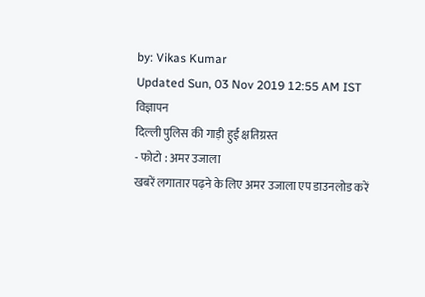by: Vikas Kumar
Updated Sun, 03 Nov 2019 12:55 AM IST
विज्ञापन
दिल्ली पुलिस की गाड़ी हुई क्षतिग्रस्त
- फोटो : अमर उजाला
खबरें लगातार पढ़ने के लिए अमर उजाला एप डाउनलोड करें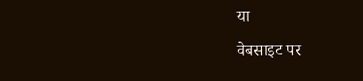या
वेबसाइट पर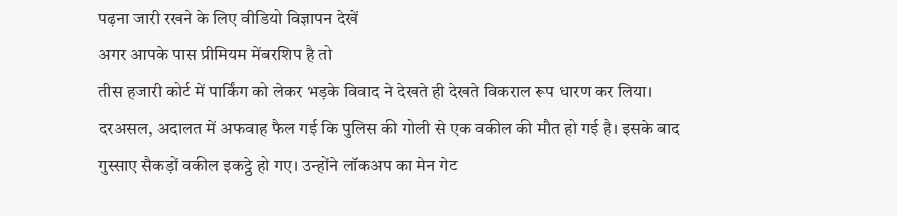पढ़ना जारी रखने के लिए वीडियो विज्ञापन देखें
अगर आपके पास प्रीमियम मेंबरशिप है तो
तीस हजारी कोर्ट में पार्किंग को लेकर भड़के विवाद ने देखते ही देखते विकराल रूप धारण कर लिया। दरअसल, अदालत में अफवाह फैल गई कि पुलिस की गोली से एक वकील की मौत हो गई है। इसके बाद गुस्साए सैकड़ों वकील इकट्ठे हो गए। उन्होंने लॉकअप का मेन गेट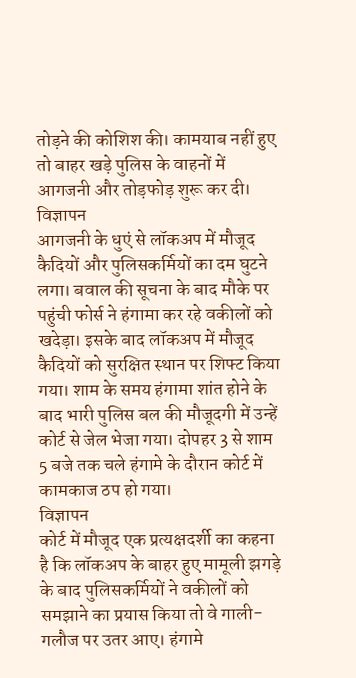तोड़ने की कोशिश की। कामयाब नहीं हुए तो बाहर खड़े पुलिस के वाहनों में आगजनी और तोड़फोड़ शुरू कर दी।
विज्ञापन
आगजनी के धुएं से लॉकअप में मौजूद कैदियों और पुलिसकर्मियों का दम घुटने लगा। बवाल की सूचना के बाद मौके पर पहुंची फोर्स ने हंगामा कर रहे वकीलों को खदेड़ा। इसके बाद लॉकअप में मौजूद कैदियों को सुरक्षित स्थान पर शिफ्ट किया गया। शाम के समय हंगामा शांत होने के बाद भारी पुलिस बल की मौजूदगी में उन्हें कोर्ट से जेल भेजा गया। दोपहर 3 से शाम 5 बजे तक चले हंगामे के दौरान कोर्ट में कामकाज ठप हो गया।
विज्ञापन
कोर्ट में मौजूद एक प्रत्यक्षदर्शी का कहना है कि लॉकअप के बाहर हुए मामूली झगड़े के बाद पुलिसकर्मियों ने वकीलों को समझाने का प्रयास किया तो वे गाली-गलौज पर उतर आए। हंगामे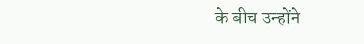के बीच उन्होंने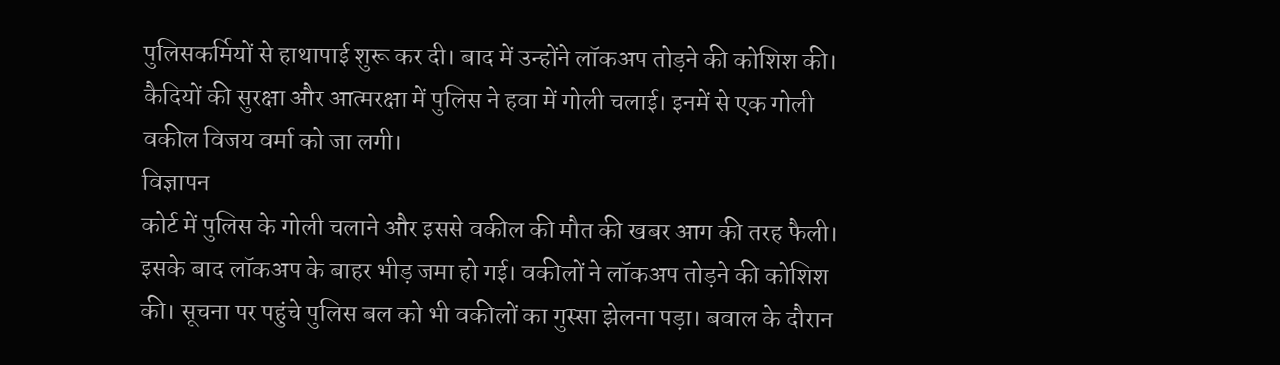पुलिसकर्मियों से हाथापाई शुरू कर दी। बाद में उन्होंने लॉकअप तोड़ने की कोशिश की। कैदियों की सुरक्षा और आत्मरक्षा में पुलिस ने हवा में गोली चलाई। इनमें से एक गोली वकील विजय वर्मा को जा लगी।
विज्ञापन
कोर्ट में पुलिस के गोली चलाने और इससे वकील की मौत की खबर आग की तरह फैली। इसके बाद लॉकअप के बाहर भीड़ जमा हो गई। वकीलों ने लॉकअप तोड़ने की कोशिश की। सूचना पर पहुंचे पुलिस बल को भी वकीलों का गुस्सा झेलना पड़ा। बवाल के दौरान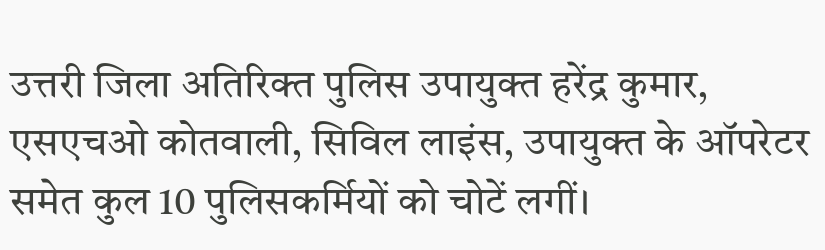उत्तरी जिला अतिरिक्त पुलिस उपायुक्त हरेंद्र कुमार, एसएचओ कोतवाली, सिविल लाइंस, उपायुक्त के ऑपरेटर समेत कुल 10 पुलिसकर्मियों को चोटें लगीं।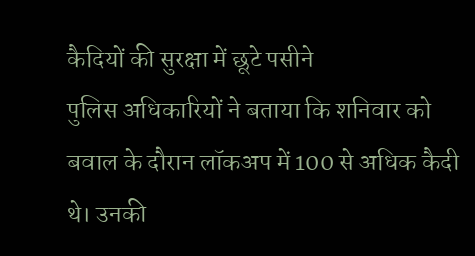कैदियों की सुरक्षा में छूटे पसीने
पुलिस अधिकारियों ने बताया कि शनिवार को बवाल के दौरान लॉकअप में 100 से अधिक कैदी थे। उनकी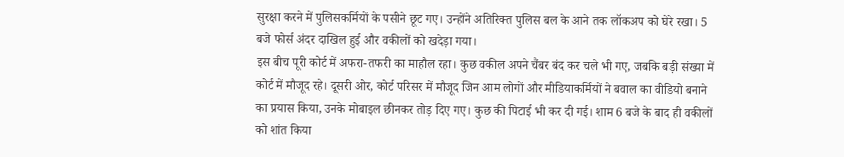सुरक्षा करने में पुलिसकर्मियों के पसीने छूट गए। उन्होंने अतिरिक्त पुलिस बल के आने तक लॉकअप को घेरे रखा। 5 बजे फोर्स अंदर दाखिल हुई और वकीलों को खदेड़ा गया।
इस बीच पूरी कोर्ट में अफरा-तफरी का माहौल रहा। कुछ वकील अपने चैंबर बंद कर चले भी गए, जबकि बड़ी संख्या में कोर्ट में मौजूद रहे। दूसरी ओर, कोर्ट परिसर में मौजूद जिन आम लोगों और मीडियाकर्मियों ने बवाल का वीडियो बनाने का प्रयास किया, उनके मोबाइल छीनकर तोड़ दिए गए। कुछ की पिटाई भी कर दी गई। शाम 6 बजे के बाद ही वकीलों को शांत किया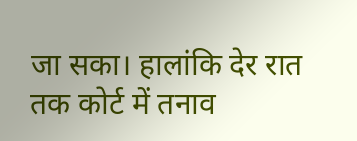जा सका। हालांकि देर रात तक कोर्ट में तनाव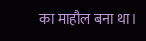का माहौल बना था।